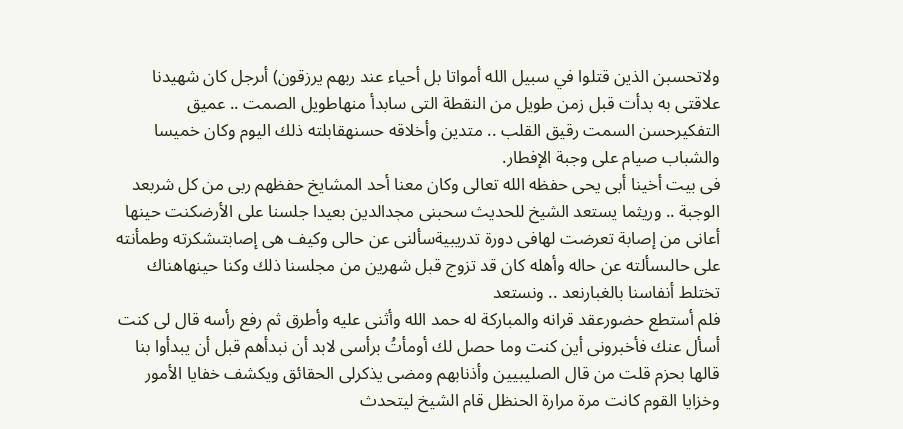ولاتحسبن الذين قتلوا في سبيل الله أمواتا بل أحياء عند ربهم يرزقون) أىرجل كان شهيدنا علاقتى به بدأت قبل زمن طويل من النقطة التى سابدأ منهاطويل الصمت .. عميق التفكيرحسن السمت رقيق القلب .. متدين وأخلاقه حسنهقابلته ذلك اليوم وكان خميسا والشباب صيام على وجبة الإفطار.
فى بيت أخينا أبى يحى حفظه الله تعالى وكان معنا أحد المشايخ حفظهم ربى من كل شربعد الوجبة .. وريثما يستعد الشيخ للحديث سحبنى مجدالدين بعيدا جلسنا على الأرضكنت حينها أعانى من إصابة تعرضت لهافى دورة تدريبيةسألنى عن حالى وكيف هى إصابتىشكرته وطمأنته على حالىسألته عن حاله وأهله كان قد تزوج قبل شهرين من مجلسنا ذلك وكنا حينهاهناك تختلط أنفاسنا بالغبارنعد .. ونستعد
فلم أستطع حضورعقد قرانه والمباركة له حمد الله وأثنى عليه وأطرق ثم رفع رأسه قال لى كنت أسأل عنك فأخبرونى أين كنت وما حصل لك أومأتُ برأسى لابد أن نبدأهم قبل أن يبدأوا بنا قالها بحزم قلت من قال الصليبيين وأذنابهم ومضى يذكرلى الحقائق ويكشف خفايا الأمور وخزايا القوم كانت مرة مرارة الحنظل قام الشيخ ليتحدث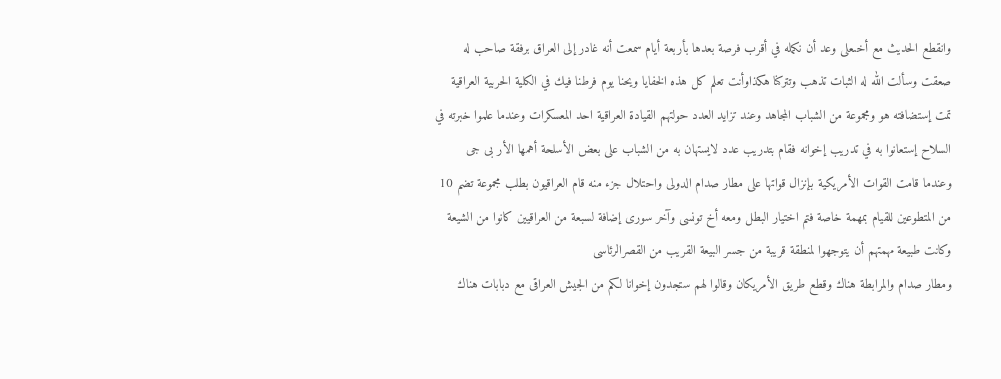وانقطع الحديث مع أخىعلى وعد أن نكمله في أقرب فرصة بعدها بأربعة أيام سمعت أنه غادر إلى العراق برفقة صاحب له صعقت وسألت الله له الثبات تذهب وتتركنا هكذاوأنت تعلم كل هذه الخفايا ويحنا يوم فرطنا فيك في الكلية الحربية العراقية
تمت إستضافته هو ومجموعة من الشباب المجاهد وعند تزايد العدد حولتهم القيادة العراقية احد المعسكرات وعندما علموا خبرته في السلاح إستعانوا به في تدريب إخوانه فقام بتدريب عدد لايستهان به من الشباب على بعض الأسلحة أهمها الأر بى جى وعندما قامت القوات الأمريكية بإنزال قواتها على مطار صدام الدولى واحتلال جزء منه قام العراقيون بطلب مجموعة تضم 10 من المتطوعين للقيام بمهمة خاصة فتم اختيار البطل ومعه أخ تونسى وآخر سورى إضافة لسبعة من العراقيين كانوا من الشيعة وكانت طبيعة مهمتهم أن يتوجهوا لمنطقة قريبة من جسر البيعة القريب من القصرالرئاسى
ومطار صدام والمرابطة هناك وقطع طريق الأمريكان وقالوا لهم ستجدون إخوانا لكم من الجيش العراقى مع دبابات هناك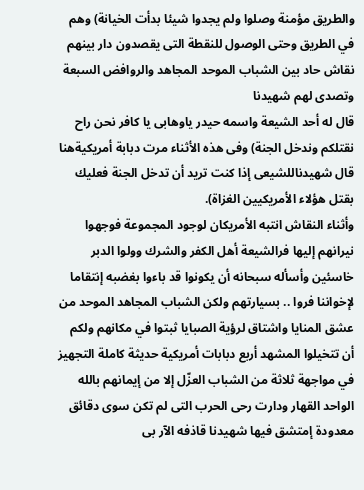والطريق مؤمنة وصلوا ولم يجدوا شيئا بدأت الخيانة) وهم في الطريق وحتى الوصول للنقطة التى يقصدون دار بينهم نقاش حاد بين الشباب الموحد المجاهد والروافض السبعة وتصدى لهم شهيدنا
قال له أحد الشيعة واسمه حيدر ياوهابى يا كافر نحن راح نقتلكم وندخل الجنة) وفى هذه الأثناء مرت دبابة أمريكيةهنا قال شهيدناللشيعى إذا كنت تريد أن تدخل الجنة فعليك بقتل هؤلاء الأمريكيين الغزاة).
وأثناء النقاش انتبه الأمريكان لوجود المجموعة فوجهوا نيرانهم إليها فرالشيعة أهل الكفر والشرك وولوا الدبر خاسئين وأسأله سبحانه أن يكونوا قد باءوا بغضبه إنتقاما لإخواننا فروا .. بسيارتهم ولكن الشباب المجاهد الموحد من عشق المنايا واشتاق لرؤية الصبايا ثبتوا في مكانهم ولكم أن تتخيلوا المشهد أربع دبابات أمريكية حديثة كاملة التجهيز في مواجهة ثلاثة من الشباب العزّل إلا من إيمانهم بالله الواحد القهار ودارت رحى الحرب التى لم تكن سوى دقائق معدودة إمتشق فيها شهيدنا قاذفه الآر بى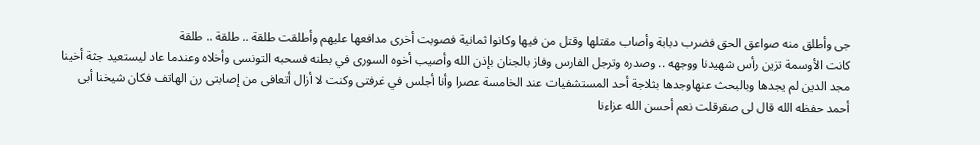جى وأطلق منه صواعق الحق فضرب دبابة وأصاب مقتلها وقتل من فيها وكانوا ثمانية فصوبت أخرى مدافعها عليهم وأطلقت طلقة .. طلقة .. طلقة
كانت الأوسمة تزين رأس شهيدنا ووجهه .. وصدره وترجل الفارس وفاز بالجنان بإذن الله وأصيب أخوه السورى في بطنه فسحبه التونسى وأخلاه وعندما عاد ليستعيد جثة أخينا مجد الدين لم يجدها وبالبحث عنهاوجدها بثلاجة أحد المستشفيات عند الخامسة عصرا وأنا أجلس في غرفتى وكنت لا أزال أتعافى من إصابتى رن الهاتف فكان شيخنا أبى أحمد حفظه الله قال لى صقرقلت نعم أحسن الله عزاءنا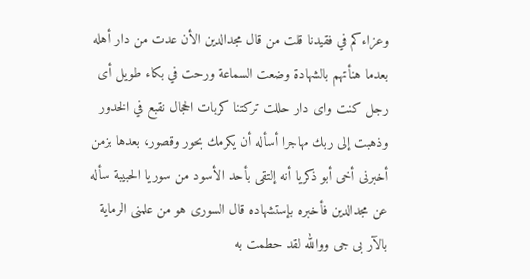وعزاءكم في فقيدنا قلت من قال مجدالدين الأن عدت من دار أهله بعدما هنأتهم بالشهادة وضعت السماعة ورحت في بكاء طويل أى رجل كنت واى دار حللت تركتنا كربات الحجال نقبع في الخدور وذهبت إلى ربك مهاجرا أسأله أن يكرمك بحور وقصور، بعدها بزمن أخبرنى أخى أبو ذكريا أنه إلتقى بأحد الأسود من سوريا الحبيبة سأله عن مجدالدين فأخبره بإستشهاده قال السورى هو من علمنى الرماية بالآر بى جى ووالله لقد حطمت به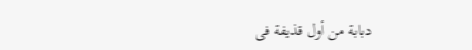دبابة من أول قذيفة فى